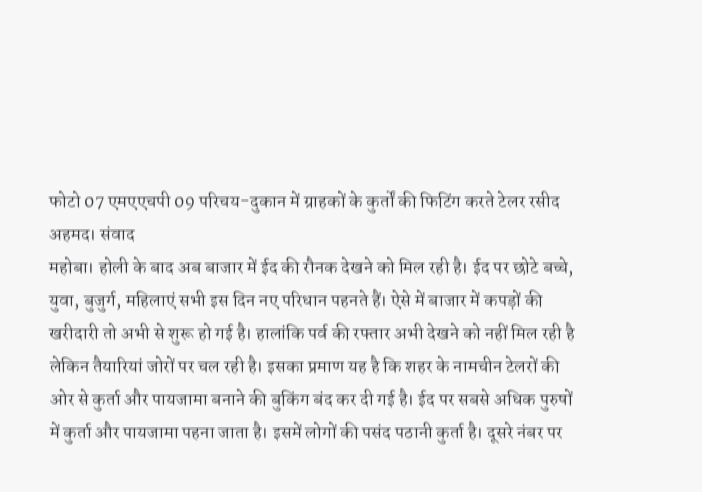फोटो 07 एमएएचपी 09 परिचय-दुकान में ग्राहकों के कुर्तों की फिटिंग करते टेलर रसीद अहमद। संवाद
महोबा। होली के बाद अब बाजार में ईद की रौनक देखने को मिल रही है। ईद पर छोटे बच्चे, युवा, बुजुर्ग, महिलाएं सभी इस दिन नए परिधान पहनते हैं। ऐसे में बाजार में कपड़ों की खरीदारी तो अभी से शुरू हो गई है। हालांकि पर्व की रफ्तार अभी देखने को नहीं मिल रही है लेकिन तैयारियां जोरों पर चल रही है। इसका प्रमाण यह है कि शहर के नामचीन टेलरों की ओर से कुर्ता और पायजामा बनाने की बुकिंग बंद कर दी गई है। ईद पर सबसे अधिक पुरुषों में कुर्ता और पायजामा पहना जाता है। इसमें लोगों की पसंद पठानी कुर्ता है। दूसरे नंबर पर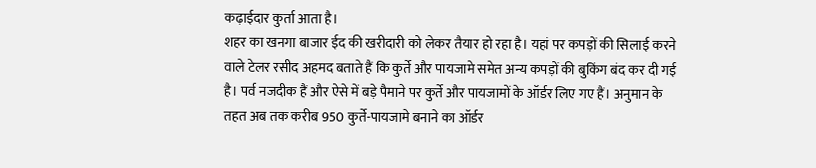कढ़ाईदार कुर्ता आता है।
शहर का खनगा बाजार ईद की खरीदारी को लेकर तैयार हो रहा है। यहां पर कपड़ों की सिलाई करने वाले टेलर रसीद अहमद बताते हैं कि कुर्ते और पायजामे समेत अन्य कपड़ों की बुकिंग बंद कर दी गई है। पर्व नजदीक हैं और ऐसे में बड़े पैमाने पर कुर्ते और पायजामों के ऑर्डर लिए गए हैं। अनुमान के तहत अब तक करीब 950 कुर्ते-पायजामे बनाने का ऑर्डर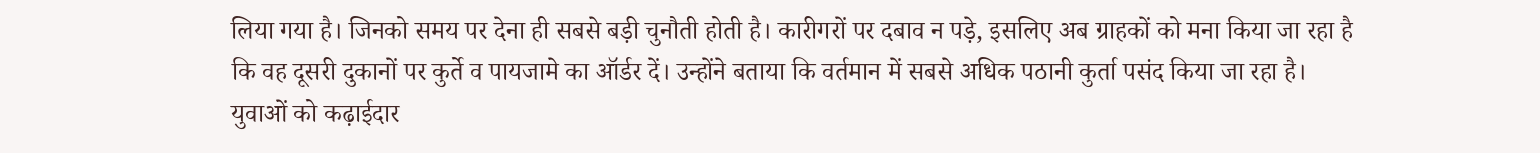लिया गया है। जिनको समय पर देना ही सबसे बड़ी चुनौती होती है। कारीगरों पर दबाव न पड़े, इसलिए अब ग्राहकों को मना किया जा रहा है कि वह दूसरी दुकानों पर कुर्ते व पायजामे का ऑर्डर दें। उन्होंने बताया कि वर्तमान में सबसे अधिक पठानी कुर्ता पसंद किया जा रहा है। युवाओं को कढ़ाईदार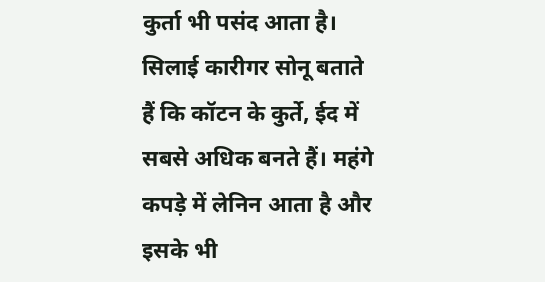कुर्ता भी पसंद आता है। सिलाई कारीगर सोनू बताते हैं कि कॉटन के कुर्ते, ईद में सबसे अधिक बनते हैं। महंगे कपड़े में लेनिन आता है और इसके भी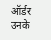ऑर्डर उनके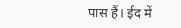पास हैं। ईद में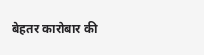बेहतर कारोबार की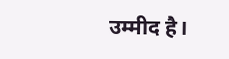उम्मीद है।